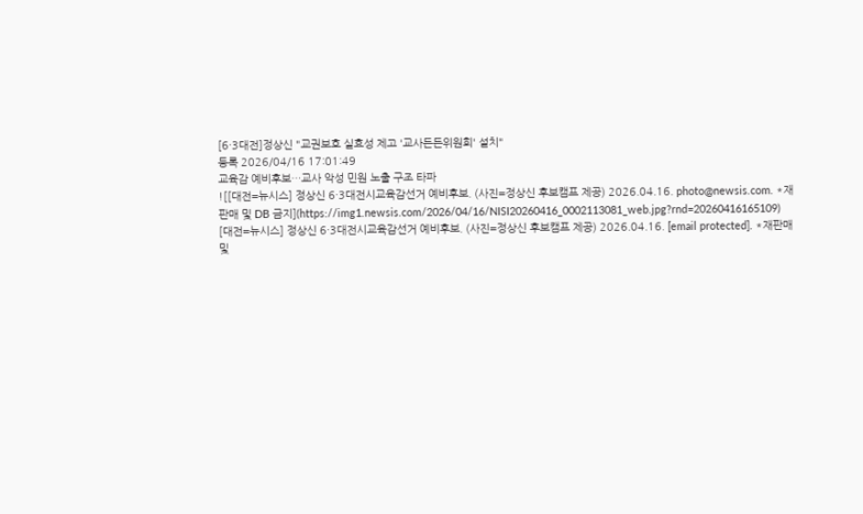[6·3대전]정상신 "교권보호 실효성 제고 '교사든든위원회' 설치"
등록 2026/04/16 17:01:49
교육감 예비후보…교사 악성 민원 노출 구조 타파
![[대전=뉴시스] 정상신 6·3대전시교육감선거 예비후보. (사진=정상신 후보캠프 제공) 2026.04.16. photo@newsis.com. *재판매 및 DB 금지](https://img1.newsis.com/2026/04/16/NISI20260416_0002113081_web.jpg?rnd=20260416165109)
[대전=뉴시스] 정상신 6·3대전시교육감선거 예비후보. (사진=정상신 후보캠프 제공) 2026.04.16. [email protected]. *재판매 및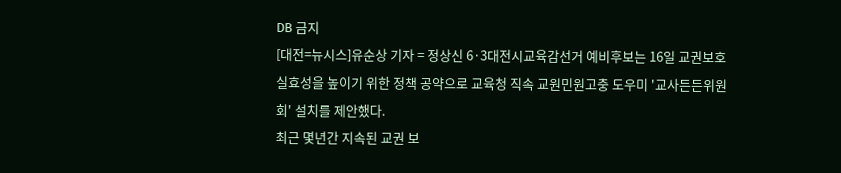DB 금지
[대전=뉴시스]유순상 기자 = 정상신 6·3대전시교육감선거 예비후보는 16일 교권보호 실효성을 높이기 위한 정책 공약으로 교육청 직속 교원민원고충 도우미 '교사든든위원회' 설치를 제안했다.
최근 몇년간 지속된 교권 보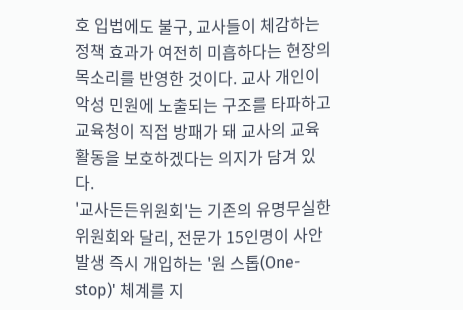호 입법에도 불구, 교사들이 체감하는 정책 효과가 여전히 미흡하다는 현장의 목소리를 반영한 것이다. 교사 개인이 악성 민원에 노출되는 구조를 타파하고 교육청이 직접 방패가 돼 교사의 교육활동을 보호하겠다는 의지가 담겨 있다.
'교사든든위원회'는 기존의 유명무실한 위원회와 달리, 전문가 15인명이 사안 발생 즉시 개입하는 '원 스톱(One-stop)' 체계를 지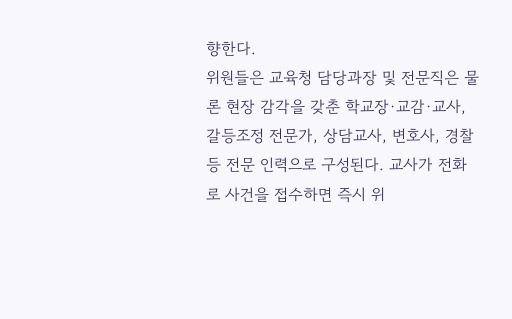향한다.
위원들은 교육청 담당과장 및 전문직은 물론 현장 감각을 갖춘 학교장·교감·교사, 갈등조정 전문가, 상담교사, 변호사, 경찰 등 전문 인력으로 구성된다. 교사가 전화로 사건을 접수하면 즉시 위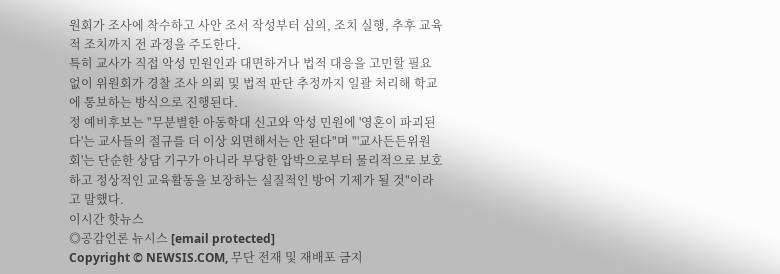원회가 조사에 착수하고 사안 조서 작성부터 심의, 조치 실행, 추후 교육적 조치까지 전 과정을 주도한다.
특히 교사가 직접 악성 민원인과 대면하거나 법적 대응을 고민할 필요 없이 위원회가 경찰 조사 의뢰 및 법적 판단 추정까지 일괄 처리해 학교에 통보하는 방식으로 진행된다.
정 예비후보는 "무분별한 아동학대 신고와 악성 민원에 '영혼이 파괴된다'는 교사들의 절규를 더 이상 외면해서는 안 된다"며 "'교사든든위원회'는 단순한 상담 기구가 아니라 부당한 압박으로부터 물리적으로 보호하고 정상적인 교육활동을 보장하는 실질적인 방어 기제가 될 것"이라고 말했다.
이시간 핫뉴스
◎공감언론 뉴시스 [email protected]
Copyright © NEWSIS.COM, 무단 전재 및 재배포 금지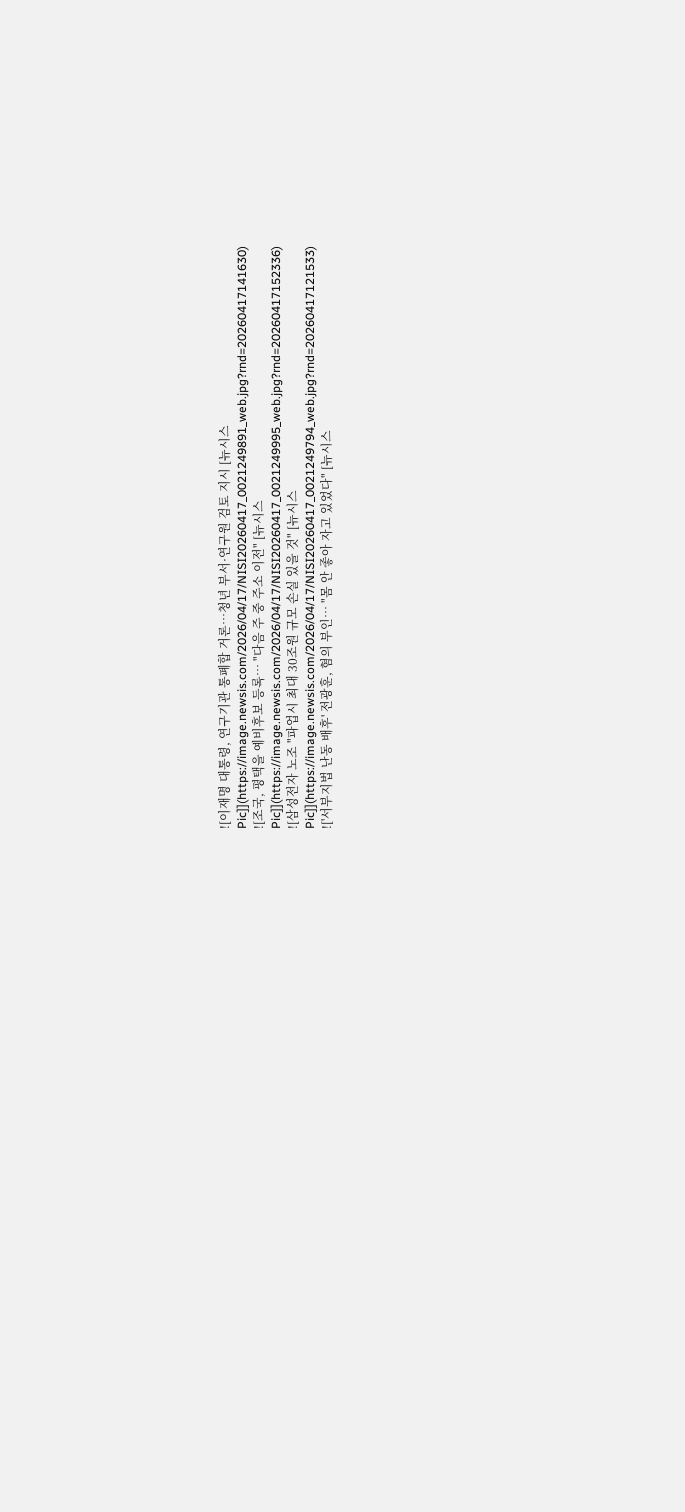![이재명 대통령, 연구기관 통폐합 거론…청년 부서·연구원 검토 지시 [뉴시스Pic]](https://image.newsis.com/2026/04/17/NISI20260417_0021249891_web.jpg?rnd=20260417141630)
![조국, 평택을 예비후보 등록… "다음 주 중 주소 이전" [뉴시스Pic]](https://image.newsis.com/2026/04/17/NISI20260417_0021249995_web.jpg?rnd=20260417152336)
![삼성전자 노조 "파업시 최대 30조원 규모 손실 있을 것" [뉴시스Pic]](https://image.newsis.com/2026/04/17/NISI20260417_0021249794_web.jpg?rnd=20260417121533)
!['서부지법 난동 배후' 전광훈, 혐의 부인… "몸 안 좋아 자고 있었다" [뉴시스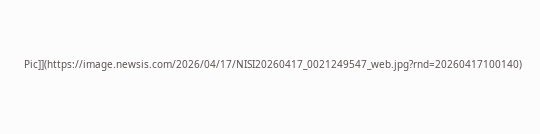Pic]](https://image.newsis.com/2026/04/17/NISI20260417_0021249547_web.jpg?rnd=20260417100140)